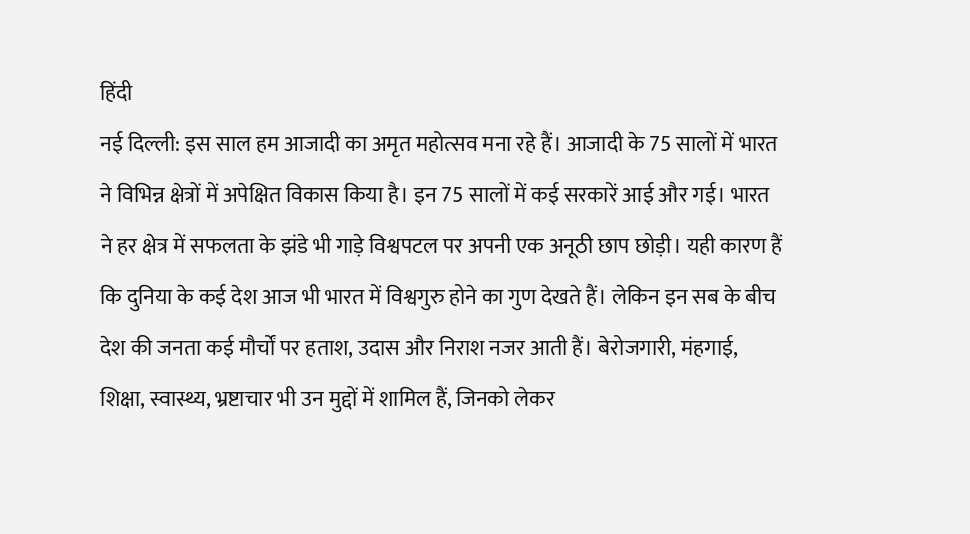हिंदी
नई दिल्ली: इस साल हम आजादी का अमृत महोत्सव मना रहे हैं। आजादी के 75 सालों में भारत ने विभिन्न क्षेत्रों में अपेक्षित विकास किया है। इन 75 सालों में कई सरकारें आई और गई। भारत ने हर क्षेत्र में सफलता के झंडे भी गाड़े विश्वपटल पर अपनी एक अनूठी छाप छोड़ी। यही कारण हैं कि दुनिया के कई देश आज भी भारत में विश्वगुरु होने का गुण देखते हैं। लेकिन इन सब के बीच देश की जनता कई मौर्चों पर हताश, उदास और निराश नजर आती हैं। बेरोजगारी, मंहगाई, शिक्षा, स्वास्थ्य, भ्रष्टाचार भी उन मुद्दों में शामिल हैं, जिनको लेकर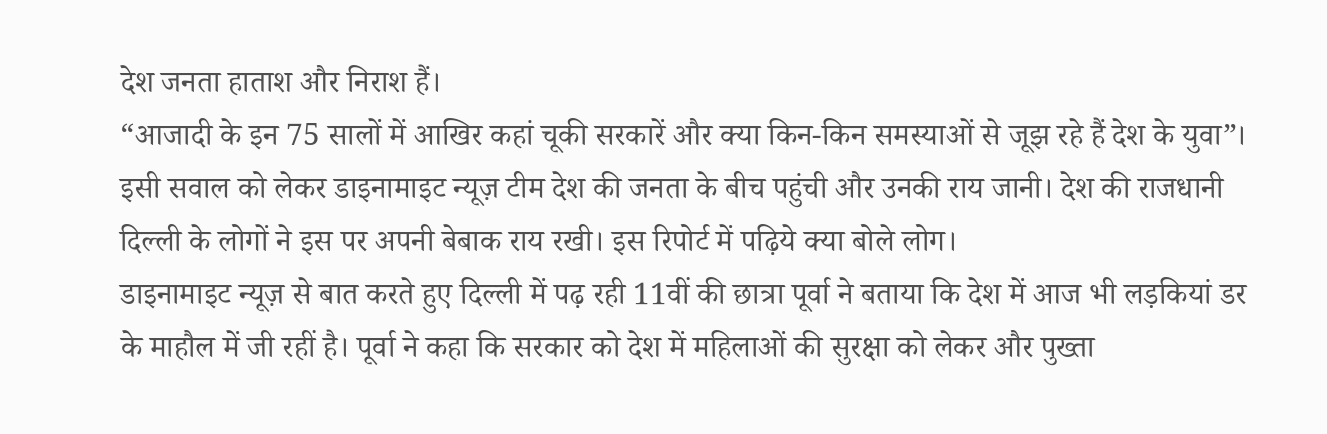देश जनता हाताश और निराश हैं।
“आजादी के इन 75 सालों में आखिर कहां चूकी सरकारें और क्या किन-किन समस्याओं से जूझ रहे हैं देश के युवा”। इसी सवाल को लेकर डाइनामाइट न्यूज़ टीम देश की जनता के बीच पहुंची और उनकी राय जानी। देश की राजधानी दिल्ली के लोगों ने इस पर अपनी बेबाक राय रखी। इस रिपोर्ट में पढ़िये क्या बोले लोग।
डाइनामाइट न्यूज़ से बात करते हुए दिल्ली में पढ़ रही 11वीं की छात्रा पूर्वा ने बताया कि देश में आज भी लड़कियां डर के माहौल में जी रहीं है। पूर्वा ने कहा कि सरकार को देश में महिलाओं की सुरक्षा को लेकर और पुख्ता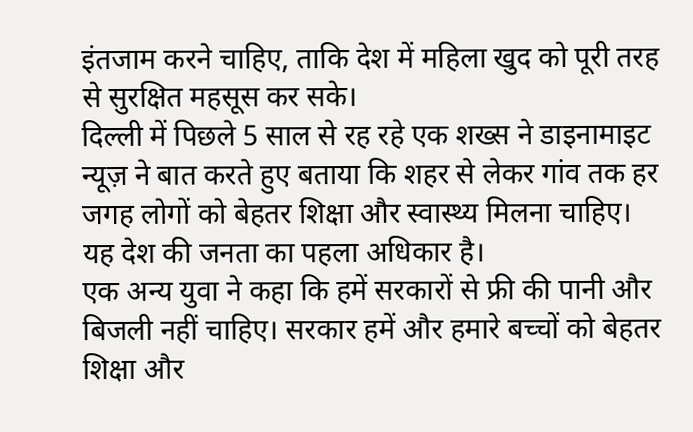इंतजाम करने चाहिए, ताकि देश में महिला खुद को पूरी तरह से सुरक्षित महसूस कर सके।
दिल्ली में पिछले 5 साल से रह रहे एक शख्स ने डाइनामाइट न्यूज़ ने बात करते हुए बताया कि शहर से लेकर गांव तक हर जगह लोगों को बेहतर शिक्षा और स्वास्थ्य मिलना चाहिए। यह देश की जनता का पहला अधिकार है।
एक अन्य युवा ने कहा कि हमें सरकारों से फ्री की पानी और बिजली नहीं चाहिए। सरकार हमें और हमारे बच्चों को बेहतर शिक्षा और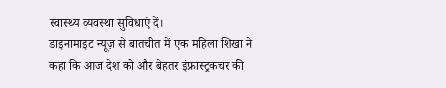स्वास्थ्य व्यवस्था सुविधाएं दें।
डाइनामाइट न्यूज़ से बातचीत में एक महिला शिखा ने कहा कि आज देश को और बेहतर इंफ्रास्ट्रकचर की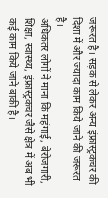जरूरत है। सड़क से लेकर अन्य इंफ्रास्ट्रकचर की दिशा में और ज्यादा काम किये जाने की जरूरत है।
अधिकतर लोगों ने माना कि महंगाई, बेरोजगारी, शिक्षा, स्वास्थ्य, इंफ्रास्ट्रकचर जैसे क्षेत्र में अब भी कई काम किये जाने बाकी है।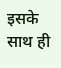इसके साथ ही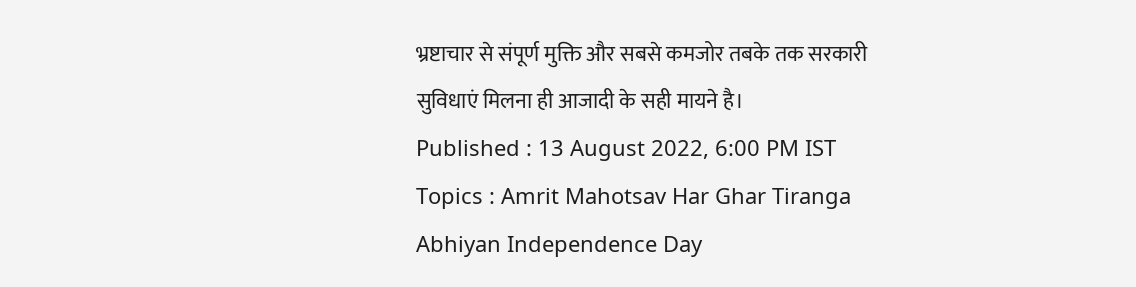भ्रष्टाचार से संपूर्ण मुक्ति और सबसे कमजोर तबके तक सरकारी सुविधाएं मिलना ही आजादी के सही मायने है।
Published : 13 August 2022, 6:00 PM IST
Topics : Amrit Mahotsav Har Ghar Tiranga Abhiyan Independence Day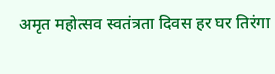अमृत महोत्सव स्वतंत्रता दिवस हर घर तिरंगा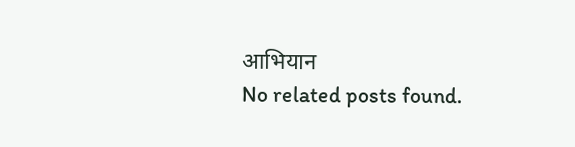आभियान
No related posts found.